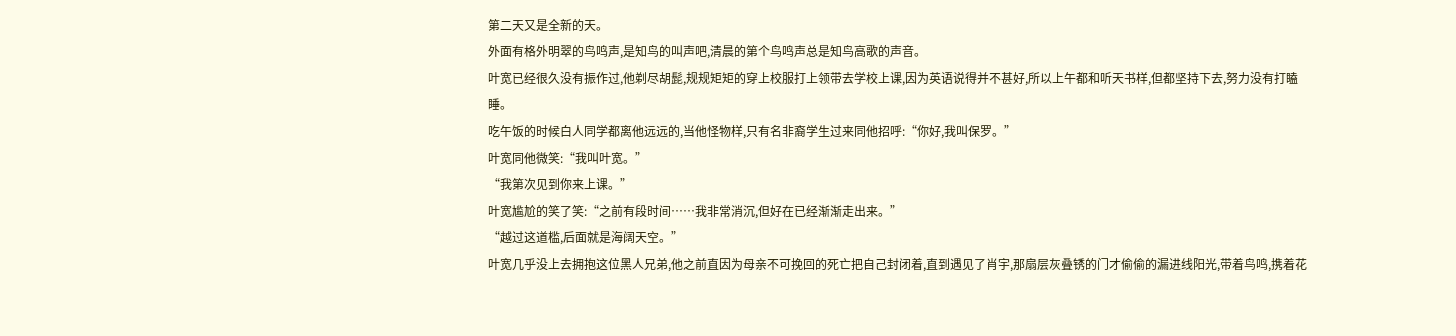第二天又是全新的天。
外面有格外明翠的鸟鸣声,是知鸟的叫声吧,清晨的第个鸟鸣声总是知鸟高歌的声音。
叶宽已经很久没有振作过,他剃尽胡髭,规规矩矩的穿上校服打上领带去学校上课,因为英语说得并不甚好,所以上午都和听天书样,但都坚持下去,努力没有打瞌睡。
吃午饭的时候白人同学都离他远远的,当他怪物样,只有名非裔学生过来同他招呼:“你好,我叫保罗。”
叶宽同他微笑:“我叫叶宽。”
“我第次见到你来上课。”
叶宽尴尬的笑了笑:“之前有段时间……我非常消沉,但好在已经渐渐走出来。”
“越过这道槛,后面就是海阔天空。”
叶宽几乎没上去拥抱这位黑人兄弟,他之前直因为母亲不可挽回的死亡把自己封闭着,直到遇见了肖宇,那扇层灰叠锈的门才偷偷的漏进线阳光,带着鸟鸣,携着花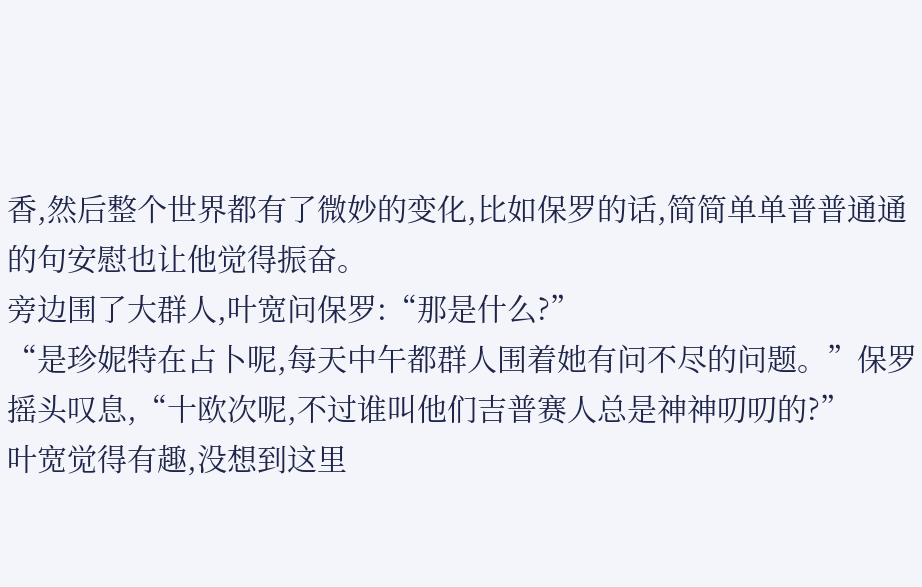香,然后整个世界都有了微妙的变化,比如保罗的话,简简单单普普通通的句安慰也让他觉得振奋。
旁边围了大群人,叶宽问保罗:“那是什么?”
“是珍妮特在占卜呢,每天中午都群人围着她有问不尽的问题。”保罗摇头叹息,“十欧次呢,不过谁叫他们吉普赛人总是神神叨叨的?”
叶宽觉得有趣,没想到这里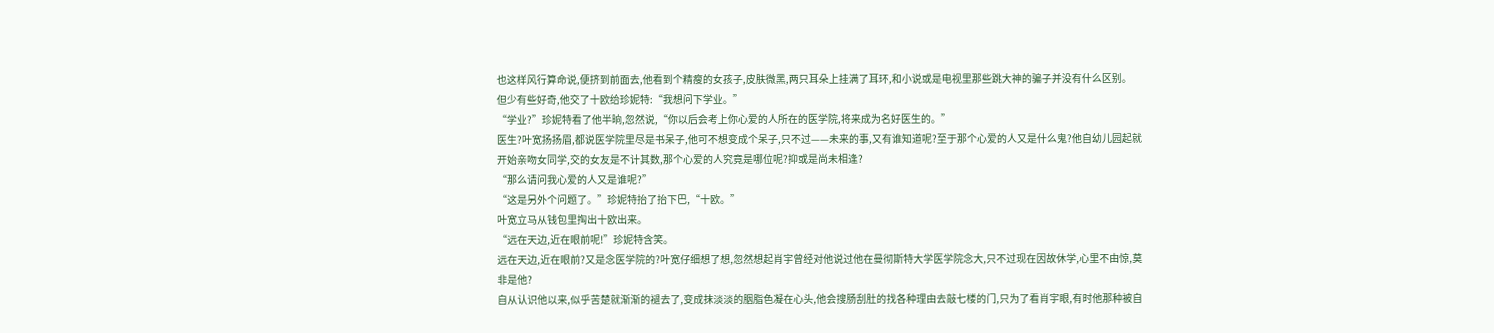也这样风行算命说,便挤到前面去,他看到个精瘦的女孩子,皮肤微黑,两只耳朵上挂满了耳环,和小说或是电视里那些跳大神的骗子并没有什么区别。
但少有些好奇,他交了十欧给珍妮特:“我想问下学业。”
“学业?”珍妮特看了他半晌,忽然说,“你以后会考上你心爱的人所在的医学院,将来成为名好医生的。”
医生?叶宽扬扬眉,都说医学院里尽是书呆子,他可不想变成个呆子,只不过——未来的事,又有谁知道呢?至于那个心爱的人又是什么鬼?他自幼儿园起就开始亲吻女同学,交的女友是不计其数,那个心爱的人究竟是哪位呢?抑或是尚未相逢?
“那么请问我心爱的人又是谁呢?”
“这是另外个问题了。”珍妮特抬了抬下巴,“十欧。”
叶宽立马从钱包里掏出十欧出来。
“远在天边,近在眼前呢!”珍妮特含笑。
远在天边,近在眼前?又是念医学院的?叶宽仔细想了想,忽然想起肖宇曾经对他说过他在曼彻斯特大学医学院念大,只不过现在因故休学,心里不由惊,莫非是他?
自从认识他以来,似乎苦楚就渐渐的褪去了,变成抹淡淡的胭脂色凝在心头,他会搜肠刮肚的找各种理由去敲七楼的门,只为了看肖宇眼,有时他那种被自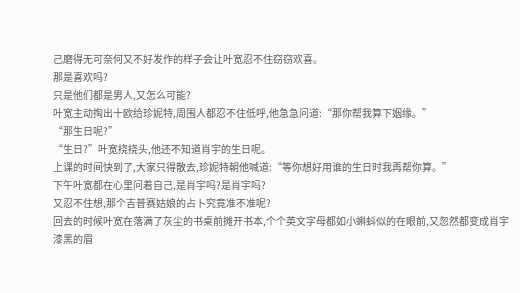己磨得无可奈何又不好发作的样子会让叶宽忍不住窃窃欢喜。
那是喜欢吗?
只是他们都是男人,又怎么可能?
叶宽主动掏出十欧给珍妮特,周围人都忍不住低呼,他急急问道:“那你帮我算下姻缘。”
“那生日呢?”
“生日?”叶宽挠挠头,他还不知道肖宇的生日呢。
上课的时间快到了,大家只得散去,珍妮特朝他喊道:“等你想好用谁的生日时我再帮你算。”
下午叶宽都在心里问着自己,是肖宇吗?是肖宇吗?
又忍不住想,那个吉普赛姑娘的占卜究竟准不准呢?
回去的时候叶宽在落满了灰尘的书桌前摊开书本,个个英文字母都如小蝌蚪似的在眼前,又忽然都变成肖宇漆黑的眉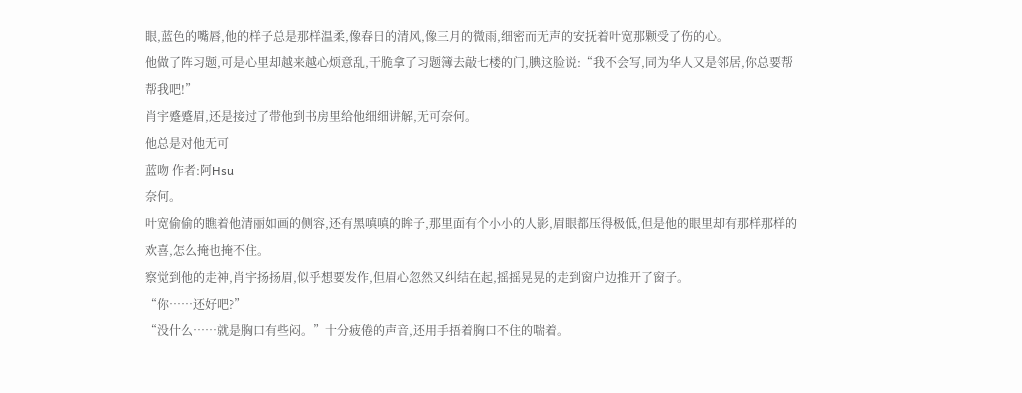眼,蓝色的嘴唇,他的样子总是那样温柔,像春日的清风,像三月的微雨,细密而无声的安抚着叶宽那颗受了伤的心。
他做了阵习题,可是心里却越来越心烦意乱,干脆拿了习题簿去敲七楼的门,腆这脸说:“我不会写,同为华人又是邻居,你总要帮帮我吧!”
肖宇蹙蹙眉,还是接过了带他到书房里给他细细讲解,无可奈何。
他总是对他无可
蓝吻 作者:阿Hsu
奈何。
叶宽偷偷的瞧着他清丽如画的侧容,还有黑嗔嗔的眸子,那里面有个小小的人影,眉眼都压得极低,但是他的眼里却有那样那样的欢喜,怎么掩也掩不住。
察觉到他的走神,肖宇扬扬眉,似乎想要发作,但眉心忽然又纠结在起,摇摇晃晃的走到窗户边推开了窗子。
“你……还好吧?”
“没什么……就是胸口有些闷。”十分疲倦的声音,还用手捂着胸口不住的喘着。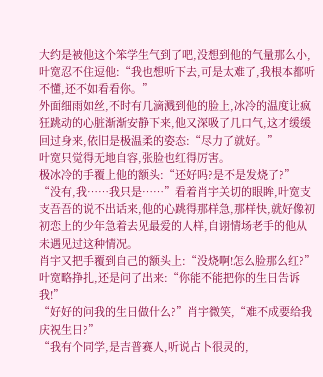大约是被他这个笨学生气到了吧,没想到他的气量那么小,叶宽忍不住逗他:“我也想听下去,可是太难了,我根本都听不懂,还不如看看你。”
外面细雨如丝,不时有几滴溅到他的脸上,冰冷的温度让疯狂跳动的心脏渐渐安静下来,他又深吸了几口气,这才缓缓回过身来,依旧是极温柔的姿态:“尽力了就好。”
叶宽只觉得无地自容,张脸也红得厉害。
极冰冷的手覆上他的额头:“还好吗?是不是发烧了?”
“没有,我……我只是……”看着肖宇关切的眼眸,叶宽支支吾吾的说不出话来,他的心跳得那样急,那样快,就好像初初恋上的少年急着去见最爱的人样,自诩情场老手的他从未遇见过这种情况。
肖宇又把手覆到自己的额头上:“没烧啊!怎么脸那么红?”
叶宽略挣扎,还是问了出来:“你能不能把你的生日告诉我!”
“好好的问我的生日做什么?”肖宇微笑,“难不成要给我庆祝生日?”
“我有个同学,是吉普赛人,听说占卜很灵的,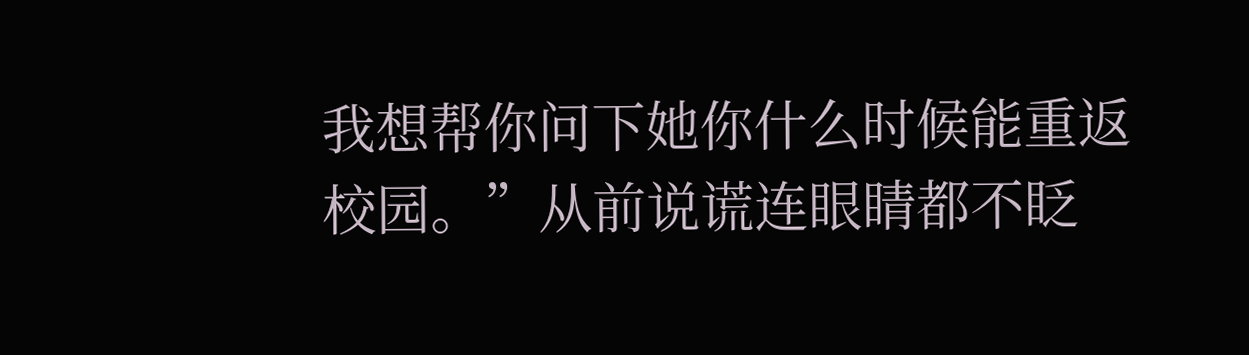我想帮你问下她你什么时候能重返校园。”从前说谎连眼睛都不眨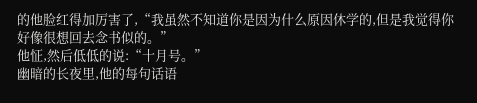的他脸红得加厉害了,“我虽然不知道你是因为什么原因休学的,但是我觉得你好像很想回去念书似的。”
他怔,然后低低的说:“十月号。”
幽暗的长夜里,他的每句话语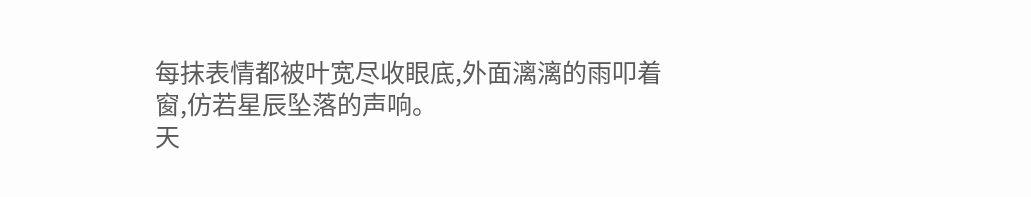每抹表情都被叶宽尽收眼底,外面漓漓的雨叩着窗,仿若星辰坠落的声响。
天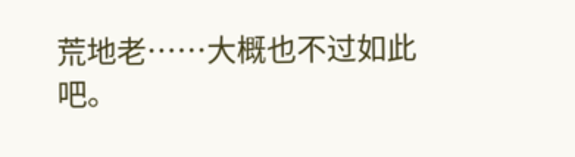荒地老……大概也不过如此吧。